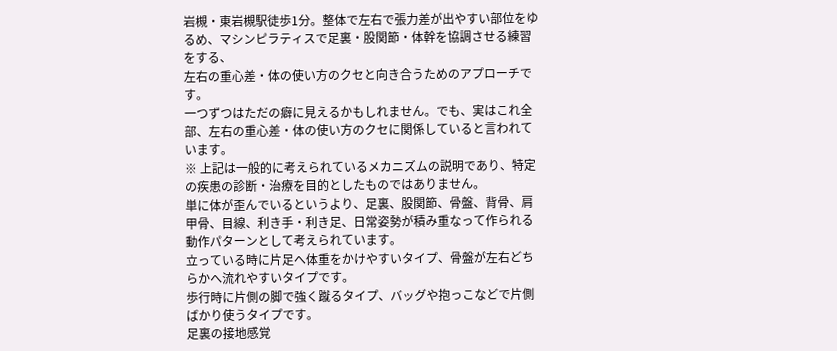岩槻・東岩槻駅徒歩1分。整体で左右で張力差が出やすい部位をゆるめ、マシンピラティスで足裏・股関節・体幹を協調させる練習をする、
左右の重心差・体の使い方のクセと向き合うためのアプローチです。
一つずつはただの癖に見えるかもしれません。でも、実はこれ全部、左右の重心差・体の使い方のクセに関係していると言われています。
※ 上記は一般的に考えられているメカニズムの説明であり、特定の疾患の診断・治療を目的としたものではありません。
単に体が歪んでいるというより、足裏、股関節、骨盤、背骨、肩甲骨、目線、利き手・利き足、日常姿勢が積み重なって作られる動作パターンとして考えられています。
立っている時に片足へ体重をかけやすいタイプ、骨盤が左右どちらかへ流れやすいタイプです。
歩行時に片側の脚で強く蹴るタイプ、バッグや抱っこなどで片側ばかり使うタイプです。
足裏の接地感覚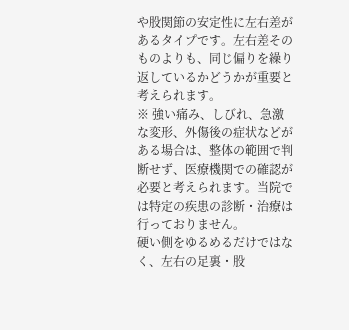や股関節の安定性に左右差があるタイプです。左右差そのものよりも、同じ偏りを繰り返しているかどうかが重要と考えられます。
※ 強い痛み、しびれ、急激な変形、外傷後の症状などがある場合は、整体の範囲で判断せず、医療機関での確認が必要と考えられます。当院では特定の疾患の診断・治療は行っておりません。
硬い側をゆるめるだけではなく、左右の足裏・股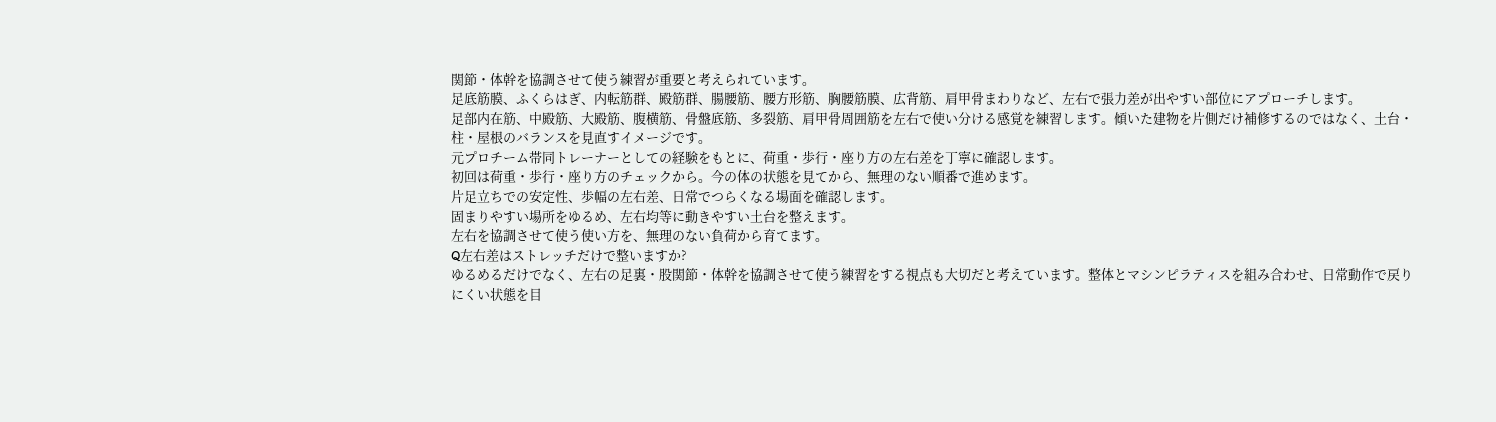関節・体幹を協調させて使う練習が重要と考えられています。
足底筋膜、ふくらはぎ、内転筋群、殿筋群、腸腰筋、腰方形筋、胸腰筋膜、広背筋、肩甲骨まわりなど、左右で張力差が出やすい部位にアプローチします。
足部内在筋、中殿筋、大殿筋、腹横筋、骨盤底筋、多裂筋、肩甲骨周囲筋を左右で使い分ける感覚を練習します。傾いた建物を片側だけ補修するのではなく、土台・柱・屋根のバランスを見直すイメージです。
元プロチーム帯同トレーナーとしての経験をもとに、荷重・歩行・座り方の左右差を丁寧に確認します。
初回は荷重・歩行・座り方のチェックから。今の体の状態を見てから、無理のない順番で進めます。
片足立ちでの安定性、歩幅の左右差、日常でつらくなる場面を確認します。
固まりやすい場所をゆるめ、左右均等に動きやすい土台を整えます。
左右を協調させて使う使い方を、無理のない負荷から育てます。
Q左右差はストレッチだけで整いますか?
ゆるめるだけでなく、左右の足裏・股関節・体幹を協調させて使う練習をする視点も大切だと考えています。整体とマシンピラティスを組み合わせ、日常動作で戻りにくい状態を目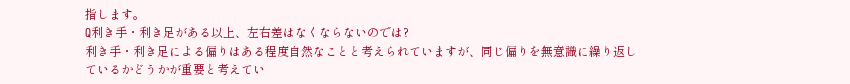指します。
Q利き手・利き足がある以上、左右差はなくならないのでは?
利き手・利き足による偏りはある程度自然なことと考えられていますが、同じ偏りを無意識に繰り返しているかどうかが重要と考えてい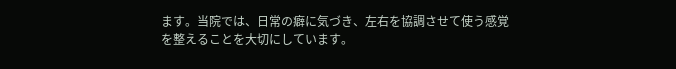ます。当院では、日常の癖に気づき、左右を協調させて使う感覚を整えることを大切にしています。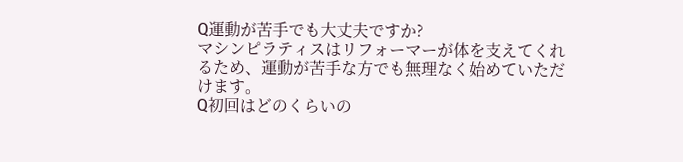Q運動が苦手でも大丈夫ですか?
マシンピラティスはリフォーマーが体を支えてくれるため、運動が苦手な方でも無理なく始めていただけます。
Q初回はどのくらいの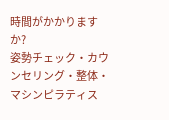時間がかかりますか?
姿勢チェック・カウンセリング・整体・マシンピラティス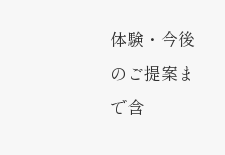体験・今後のご提案まで含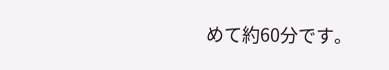めて約60分です。